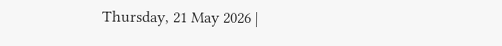Thursday, 21 May 2026 |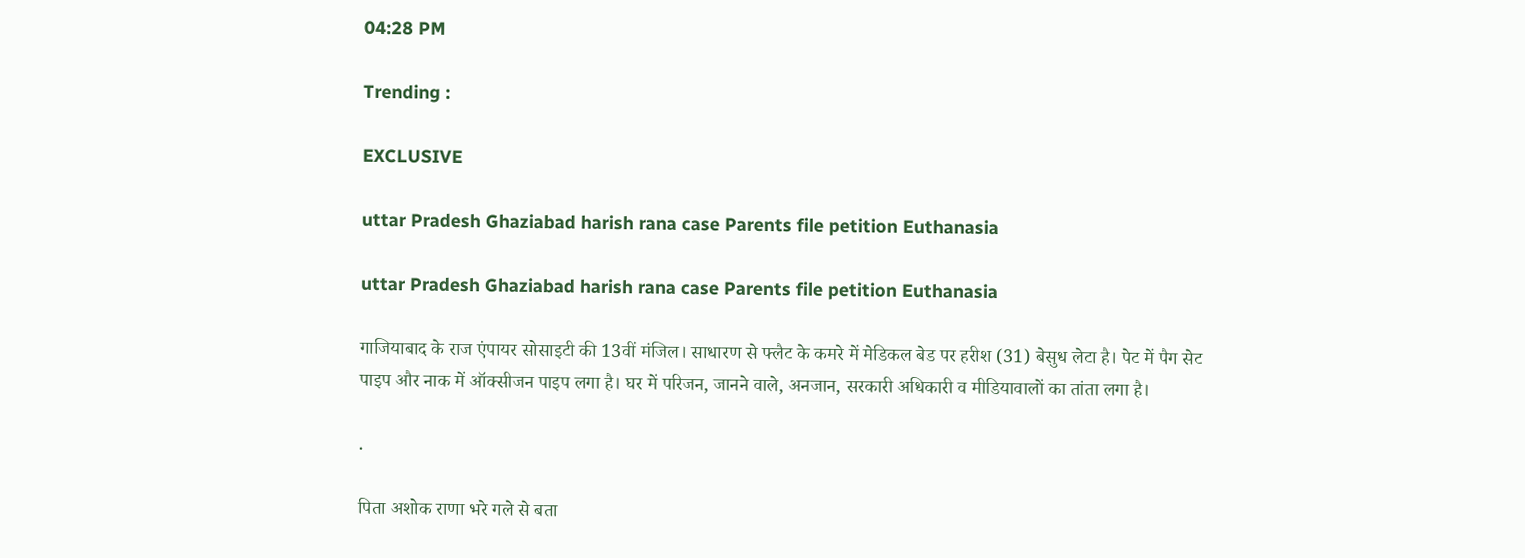04:28 PM

Trending :

EXCLUSIVE

uttar Pradesh Ghaziabad harish rana case Parents file petition Euthanasia

uttar Pradesh Ghaziabad harish rana case Parents file petition Euthanasia

गाजियाबाद के राज एंपायर सोसाइटी की 13वीं मंजिल। साधारण से फ्लैट के कमरे में मेडिकल बेड पर हरीश (31) बेसुध लेटा है। पेट में पैग सेट पाइप और नाक में ऑक्सीजन पाइप लगा है। घर में परिजन, जानने वाले, अनजान, सरकारी अधिकारी व मीडियावालों का तांता लगा है।

.

पिता अशोक राणा भरे गले से बता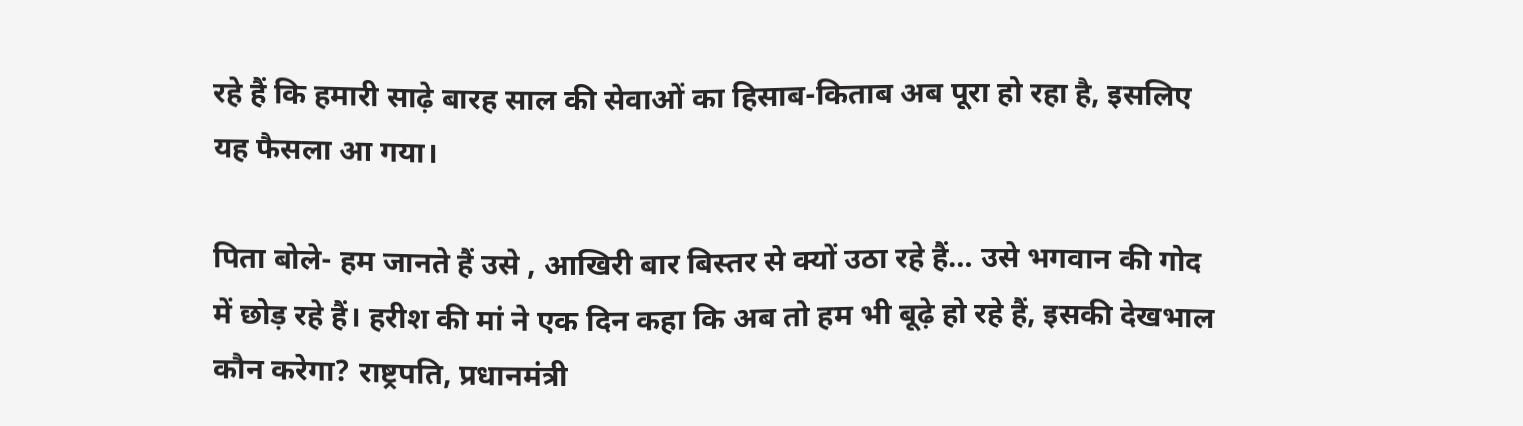रहे हैं कि हमारी साढ़े बारह साल की सेवाओं का हिसाब-किताब अब पूरा हो रहा है, इसलिए यह फैसला आ गया।

पिता बोले- हम जानते हैं उसे , आखिरी बार बिस्तर से क्यों उठा रहे हैं… उसे भगवान की गोद में छोड़ रहे हैं। हरीश की मां ने एक दिन कहा कि अब तो हम भी बूढ़े हो रहे हैं, इसकी देखभाल कौन करेगा? राष्ट्रपति, प्रधानमंत्री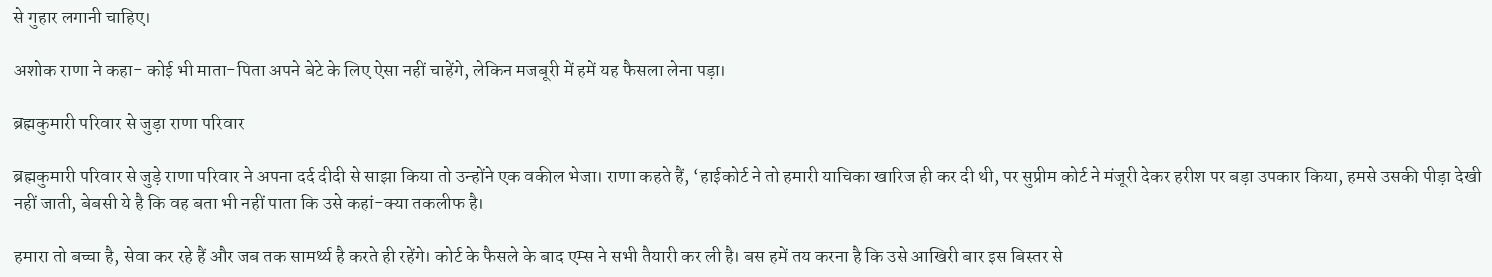से गुहार लगानी चाहिए।

अशोक राणा ने कहा- कोई भी माता-पिता अपने बेटे के लिए ऐसा नहीं चाहेंगे, लेकिन मजबूरी में हमें यह फैसला लेना पड़ा।

ब्रह्मकुमारी परिवार से जुड़ा राणा परिवार

ब्रह्मकुमारी परिवार से जुड़े राणा परिवार ने अपना दर्द दीदी से साझा किया तो उन्होंने एक वकील भेजा। राणा कहते हैं, ‘हाईकोर्ट ने तो हमारी याचिका खारिज ही कर दी थी, पर सुप्रीम कोर्ट ने मंजूरी देकर हरीश पर बड़ा उपकार किया, हमसे उसकी पीड़ा देखी नहीं जाती, बेबसी ये है कि वह बता भी नहीं पाता कि उसे कहां-क्या तकलीफ है।

हमारा तो बच्चा है, सेवा कर रहे हैं और जब तक सामर्थ्य है करते ही रहेंगे। कोर्ट के फैसले के बाद एम्स ने सभी तैयारी कर ली है। बस हमें तय करना है कि उसे आखिरी बार इस बिस्तर से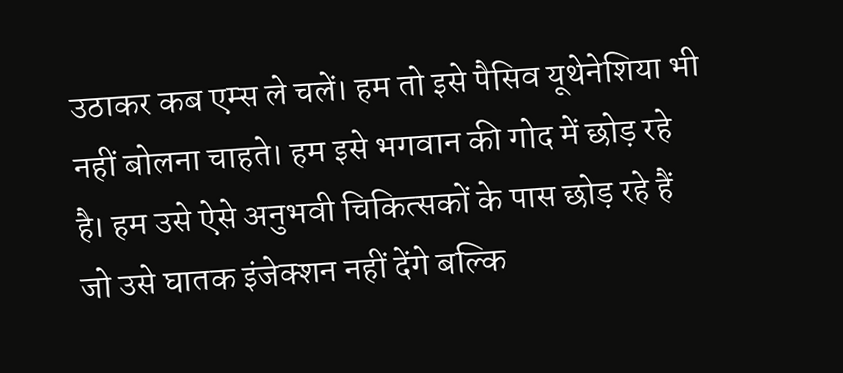उठाकर कब एम्स ले चलें। हम तो इसे पैसिव यूथेनेशिया भी नहीं बोलना चाहते। हम इसे भगवान की गोद में छोड़ रहे है। हम उसे ऐसे अनुभवी चिकित्सकों के पास छोड़ रहे हैं जो उसे घातक इंजेक्शन नहीं देंगे बल्कि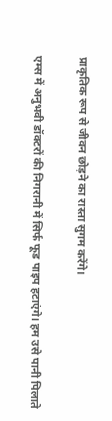प्राकृतिक रूप से जीवन छोड़ने का रास्ता सुगम करेंगे।

एम्स में अनुभवी डॉक्टरों की निगरानी में सिर्फ फूड पाइप हटाएंगे। हम उसे पानी पिलाते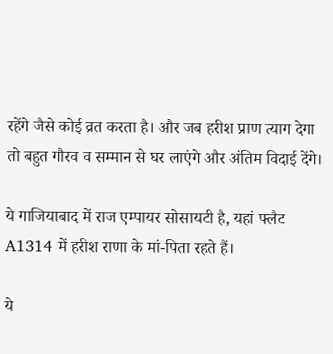रहेंगे जैसे कोई व्रत करता है। और जब हरीश प्राण त्याग देगा तो बहुत गौरव व सम्मान से घर लाएंगे और अंतिम विदाई देंगे।

ये गाजियाबाद में राज एम्पायर सोसायटी है, यहां फ्लैट A1314 में हरीश राणा के मां-पिता रहते हैं।

ये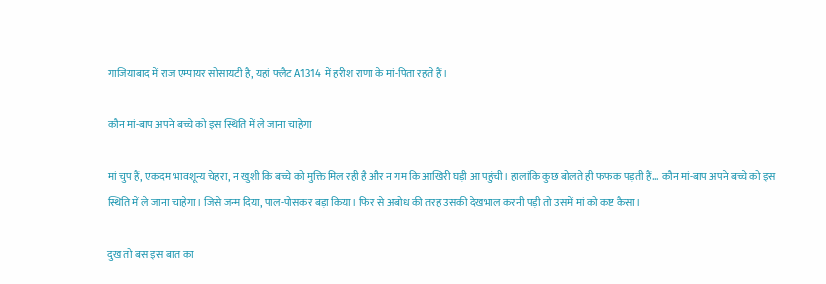गाजियाबाद में राज एम्पायर सोसायटी है, यहां फ्लैट A1314 में हरीश राणा के मां-पिता रहते हैं।

कौन मां-बाप अपने बच्चे को इस स्थिति में ले जाना चाहेगा

मां चुप हैं, एकदम भावशून्य चेहरा, न खुशी कि बच्चे को मुक्ति मिल रही है और न गम कि आखिरी घड़ी आ पहुंची। हालांकि कुछ बोलते ही फफक पड़ती हैं… कौन मां-बाप अपने बच्चे को इस स्थिति में ले जाना चाहेगा। जिसे जन्म दिया, पाल-पोसकर बड़ा किया। फिर से अबोध की तरह उसकी देखभाल करनी पड़ी तो उसमें मां को कष्ट कैसा।

दुख तो बस इस बात का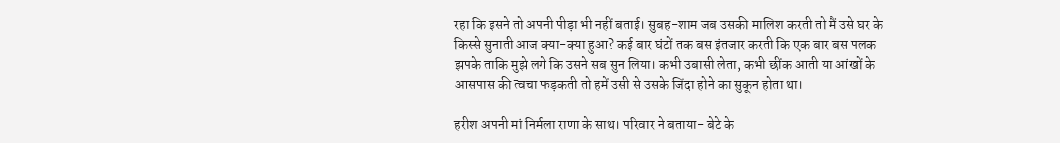रहा कि इसने तो अपनी पीड़ा भी नहीं बताई। सुबह-शाम जब उसकी मालिश करती तो मैं उसे घर के किस्से सुनाती आज क्या-क्या हुआ? कई बार घंटों तक बस इंतजार करती कि एक बार बस पलक झपके ताकि मुझे लगे कि उसने सब सुन लिया। कभी उबासी लेता, कभी छींक आती या आंखों के आसपास की त्वचा फड़कती तो हमें उसी से उसके जिंदा होने का सुकून होता था।

हरीश अपनी मां निर्मला राणा के साथ। परिवार ने बताया- बेटे के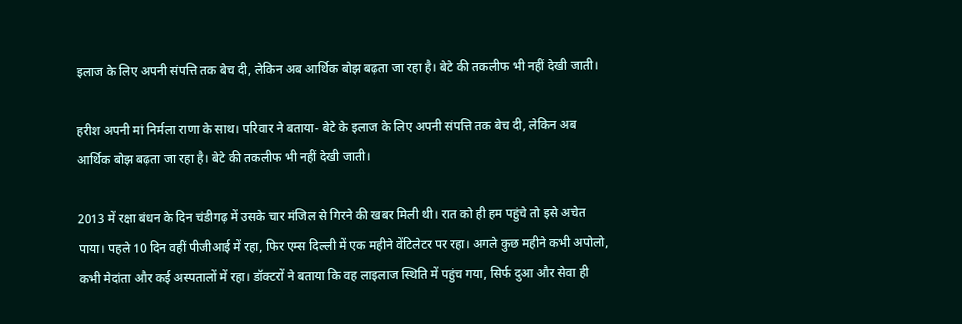इलाज के लिए अपनी संपत्ति तक बेच दी, लेकिन अब आर्थिक बोझ बढ़ता जा रहा है। बेटे की तकलीफ भी नहीं देखी जाती।

हरीश अपनी मां निर्मला राणा के साथ। परिवार ने बताया- बेटे के इलाज के लिए अपनी संपत्ति तक बेच दी, लेकिन अब आर्थिक बोझ बढ़ता जा रहा है। बेटे की तकलीफ भी नहीं देखी जाती।

2013 में रक्षा बंधन के दिन चंडीगढ़ में उसके चार मंजिल से गिरने की खबर मिली थी। रात को ही हम पहुंचे तो इसे अचेत पाया। पहले 10 दिन वहीं पीजीआई में रहा, फिर एम्स दिल्ली में एक महीने वेंटिलेटर पर रहा। अगले कुछ महीने कभी अपोलो, कभी मेदांता और कई अस्पतालों में रहा। डॉक्टरों ने बताया कि वह लाइलाज स्थिति में पहुंच गया, सिर्फ दुआ और सेवा ही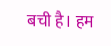बची है। हम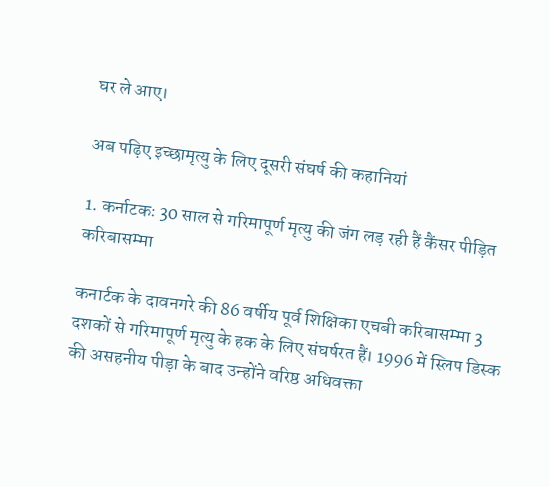घर ले आए।

अब पढ़िए इच्छामृत्यु के लिए दूसरी संघर्ष की कहानियां

1. कर्नाटकः 30 साल से गरिमापूर्ण मृत्यु की जंग लड़ रही हैं कैंसर पीड़ित करिबासम्मा

कनार्टक के दावनगरे की 86 वर्षीय पूर्व शिक्षिका एचबी करिबासम्मा 3 दशकों से गरिमापूर्ण मृत्यु के हक के लिए संघर्षरत हैं। 1996 में स्लिप डिस्क की असहनीय पीड़ा के बाद उन्होंने वरिष्ठ अधिवक्ता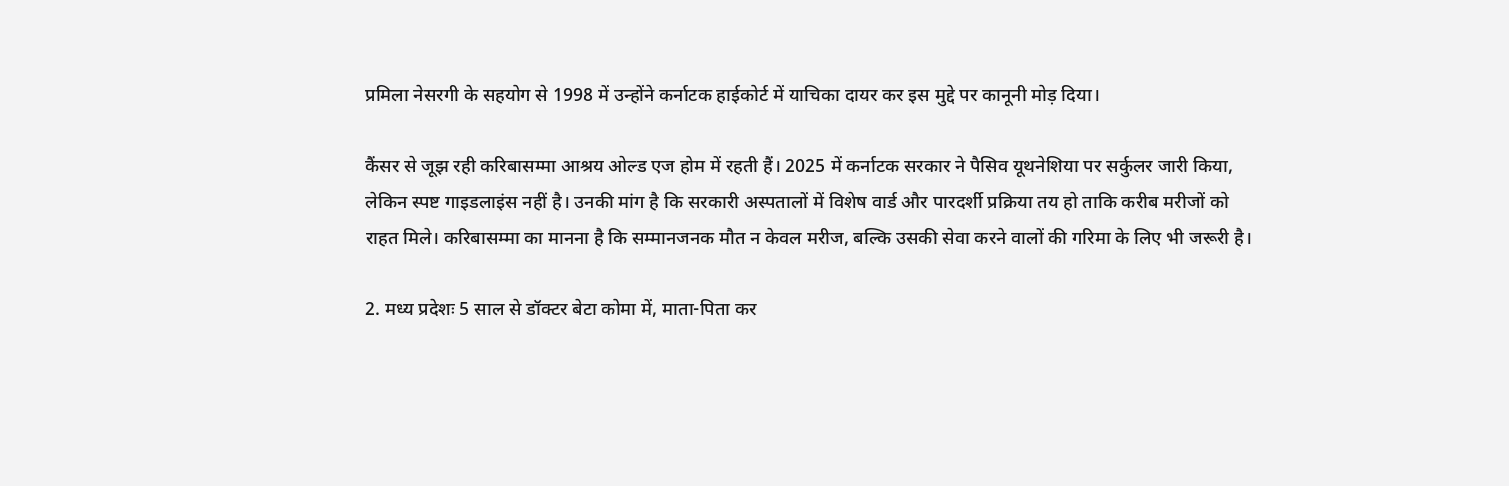प्रमिला नेसरगी के सहयोग से 1998 में उन्होंने कर्नाटक हाईकोर्ट में याचिका दायर कर इस मुद्दे पर कानूनी मोड़ दिया।

कैंसर से जूझ रही करिबासम्मा आश्रय ओल्ड एज होम में रहती हैं। 2025 में कर्नाटक सरकार ने पैसिव यूथनेशिया पर सर्कुलर जारी किया, लेकिन स्पष्ट गाइडलाइंस नहीं है। उनकी मांग है कि सरकारी अस्पतालों में विशेष वार्ड और पारदर्शी प्रक्रिया तय हो ताकि करीब मरीजों को राहत मिले। करिबासम्मा का मानना है कि सम्मानजनक मौत न केवल मरीज, बल्कि उसकी सेवा करने वालों की गरिमा के लिए भी जरूरी है।

2. मध्य प्रदेशः 5 साल से डॉक्टर बेटा कोमा में, माता-पिता कर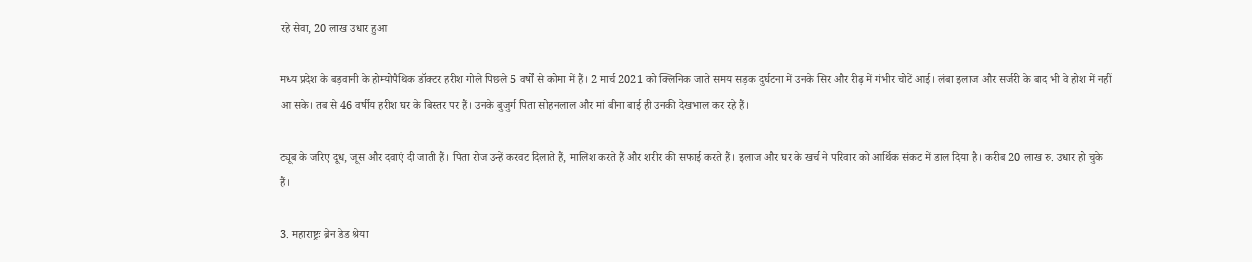रहे सेवा, 20 लाख उधार हुआ

मध्य प्रदेश के बड़वानी के होम्योपैथिक डॉक्टर हरीश गोले पिछले 5 वर्षों से कोमा में हैं। 2 मार्च 2021 को क्लिनिक जाते समय सड़क दुर्घटना में उनके सिर और रीढ़ में गंभीर चोटें आई। लंबा इलाज और सर्जरी के बाद भी वे होश में नहीं आ सके। तब से 46 वर्षीय हरीश घर के बिस्तर पर हैं। उनके बुजुर्ग पिता सोहनलाल और मां बीना बाई ही उनकी देखभाल कर रहे हैं।

ट्यूब के जरिए दूध, जूस और दवाएं दी जाती हैं। पिता रोज उन्हें करवट दिलाते हैं, मालिश करते हैं और शरीर की सफाई करते हैं। इलाज और घर के खर्च ने परिवार को आर्थिक संकट में डाल दिया है। करीब 20 लाख रु. उधार हो चुके हैं।

3. महाराष्ट्रः ब्रेन डेड श्रेया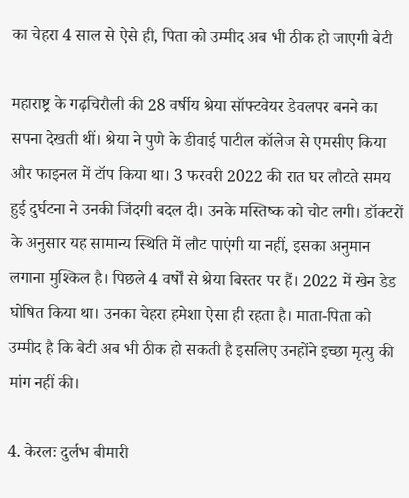का चेहरा 4 साल से ऐसे ही, पिता को उम्मीद अब भी ठीक हो जाएगी बेटी

महाराष्ट्र के गढ़चिरौली की 28 वर्षीय श्रेया सॉफ्टवेयर डेवलपर बनने का सपना देखती थीं। श्रेया ने पुणे के डीवाई पाटील कॉलेज से एमसीए किया और फाइनल में टॉप किया था। 3 फरवरी 2022 की रात घर लौटते समय हुई दुर्घटना ने उनकी जिंदगी बदल दी। उनके मस्तिष्क को चोट लगी। डॉक्टरों के अनुसार यह सामान्य स्थिति में लौट पाएंगी या नहीं, इसका अनुमान लगाना मुश्किल है। पिछले 4 वर्षों से श्रेया बिस्तर पर हैं। 2022 में खेन डेड घोषित किया था। उनका चेहरा हमेशा ऐसा ही रहता है। माता-पिता को उम्मीद है कि बेटी अब भी ठीक हो सकती है इसलिए उनहोंने इच्छा मृत्यु की मांग नहीं की।

4. केरलः दुर्लभ बीमारी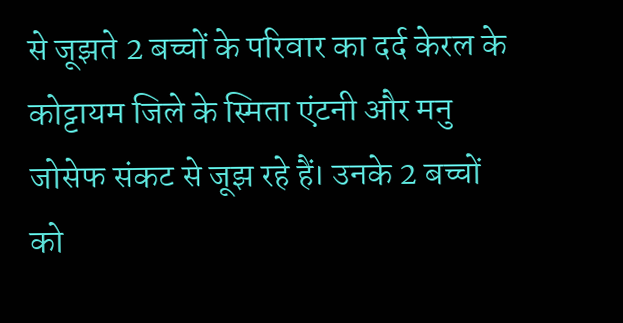से जूझते 2 बच्चों के परिवार का दर्द केरल के कोट्टायम जिले के स्मिता एंटनी और मनु जोसेफ संकट से जूझ रहे हैं। उनके 2 बच्चों को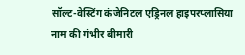सॉल्ट-वेस्टिंग कंजेनिटल एड्रिनल हाइपरप्लासिया नाम की गंभीर बीमारी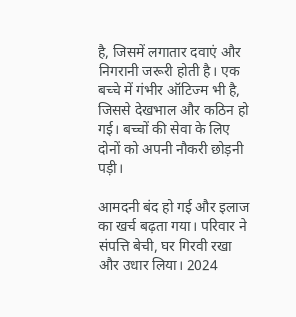है, जिसमें लगातार दवाएं और निगरानी जरूरी होती है। एक बच्चे में गंभीर ऑटिज्म भी है, जिससे देखभाल और कठिन हो गई। बच्चों की सेवा के लिए दोनों को अपनी नौकरी छोड़नी पड़ी।

आमदनी बंद हो गई और इलाज का खर्च बढ़ता गया। परिवार ने संपत्ति बेची, घर गिरवी रखा और उधार लिया। 2024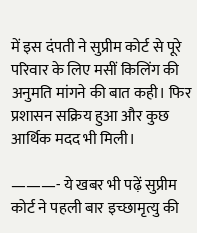में इस दंपती ने सुप्रीम कोर्ट से पूरे परिवार के लिए मसीं किलिंग की अनुमति मांगने की बात कही। फिर प्रशासन सक्रिय हुआ और कुछ आर्थिक मदद भी मिली।

———- ये खबर भी पढ़ें सुप्रीम कोर्ट ने पहली बार इच्छामृत्यु की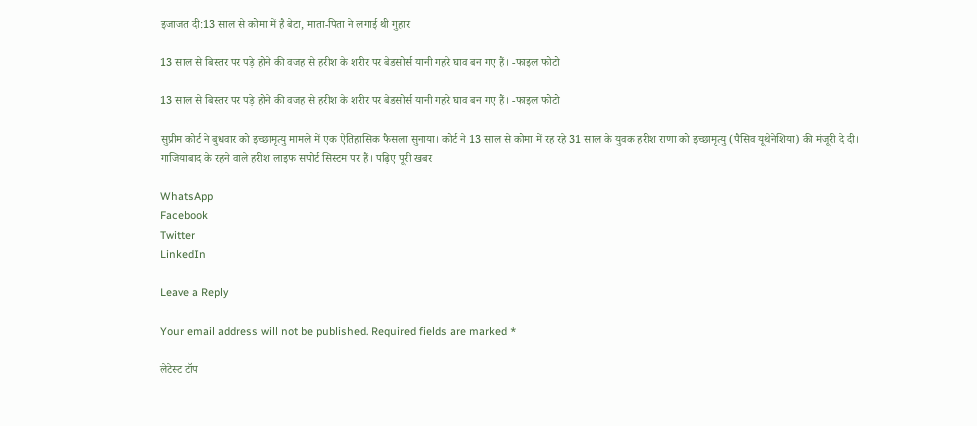इजाजत दी:13 साल से कोमा में है बेटा, माता-पिता ने लगाई थी गुहार

13 साल से बिस्तर पर पड़े होने की वजह से हरीश के शरीर पर बेडसोर्स यानी गहरे घाव बन गए हैं। -फाइल फोटो

13 साल से बिस्तर पर पड़े होने की वजह से हरीश के शरीर पर बेडसोर्स यानी गहरे घाव बन गए हैं। -फाइल फोटो

सुप्रीम कोर्ट ने बुधवार को इच्छामृत्यु मामले में एक ऐतिहासिक फैसला सुनाया। कोर्ट ने 13 साल से कोमा में रह रहे 31 साल के युवक हरीश राणा को इच्छामृत्यु (पैसिव यूथेनेशिया) की मंजूरी दे दी। गाजियाबाद के रहने वाले हरीश लाइफ सपोर्ट सिस्टम पर हैं। पढ़िए पूरी खबर

WhatsApp
Facebook
Twitter
LinkedIn

Leave a Reply

Your email address will not be published. Required fields are marked *

लेटेस्ट टॉप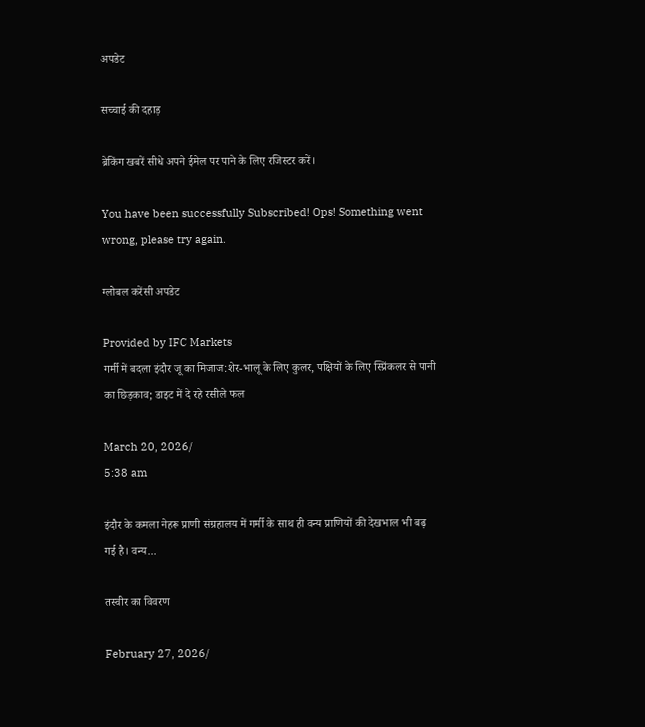अपडेट

सच्चाई की दहाड़

ब्रेकिंग खबरें सीधे अपने ईमेल पर पाने के लिए रजिस्टर करें।

You have been successfully Subscribed! Ops! Something went wrong, please try again.

ग्लोबल करेंसी अपडेट

Provided by IFC Markets
गर्मी में बदला इंदौर जू का मिजाज:शेर-भालू के लिए कुलर, पक्षियों के लिए स्प्रिंकलर से पानी का छिड़काव; डाइट में दे रहे रसीले फल

March 20, 2026/
5:38 am

इंदौर के कमला नेहरू प्राणी संग्रहालय में गर्मी के साथ ही वन्य प्राणियों की देखभाल भी बढ़ गई है। वन्य...

तस्वीर का विवरण

February 27, 2026/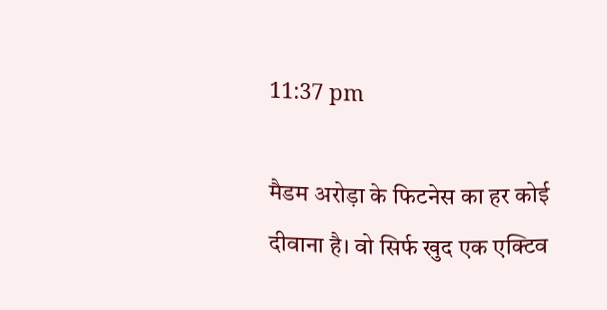11:37 pm

मैडम अरोड़ा के फिटनेस का हर कोई दीवाना है। वो सिर्फ खुद एक एक्टिव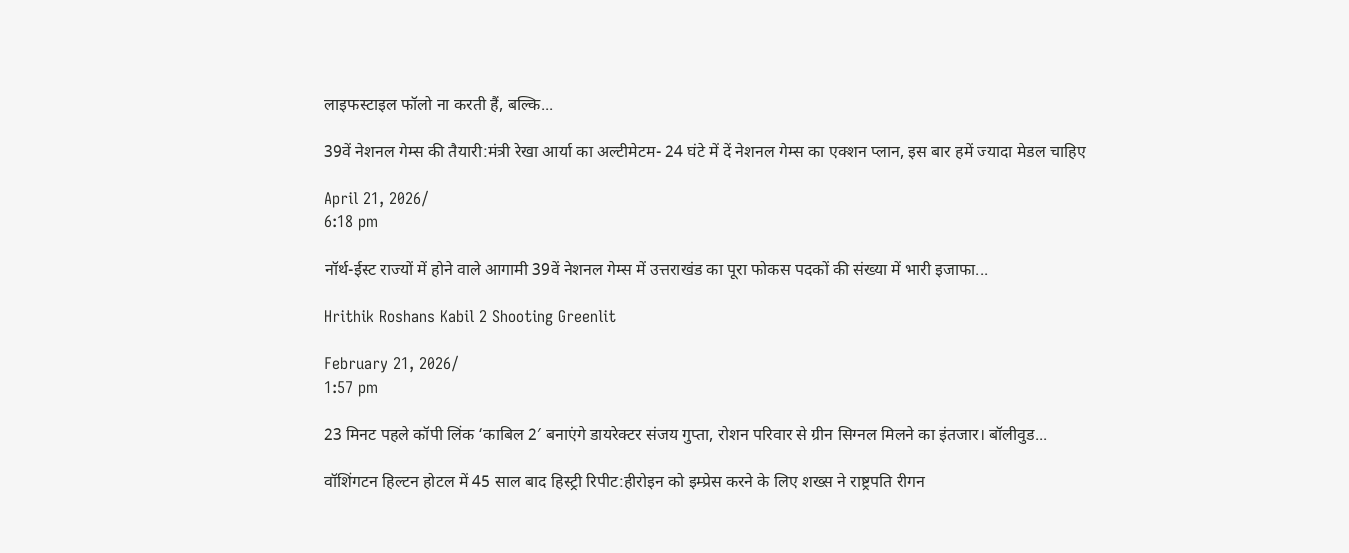लाइफस्टाइल फॉलो ना करती हैं, बल्कि...

39वें नेशनल गेम्स की तैयारी:मंत्री रेखा आर्या का अल्टीमेटम- 24 घंटे में दें नेशनल गेम्स का एक्शन प्लान, इस बार हमें ज्यादा मेडल चाहिए

April 21, 2026/
6:18 pm

नॉर्थ-ईस्ट राज्यों में होने वाले आगामी 39वें नेशनल गेम्स में उत्तराखंड का पूरा फोकस पदकों की संख्या में भारी इजाफा...

Hrithik Roshans Kabil 2 Shooting Greenlit

February 21, 2026/
1:57 pm

23 मिनट पहले कॉपी लिंक ‘काबिल 2′ बनाएंगे डायरेक्टर संजय गुप्ता, रोशन परिवार से ग्रीन सिग्नल मिलने का इंतजार। बॉलीवुड...

वॉशिंगटन हिल्टन होटल में 45 साल बाद हिस्ट्री रिपीट:हीरोइन को इम्प्रेस करने के लिए शख्स ने राष्ट्रपति रीगन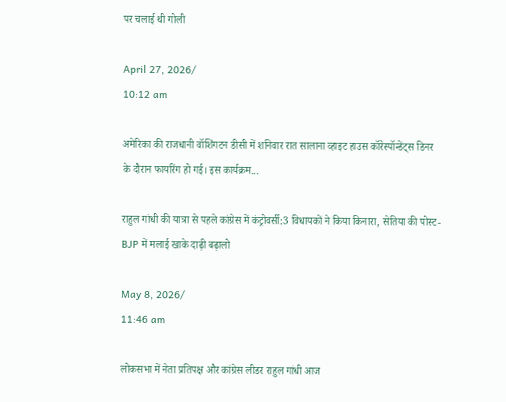पर चलाई थी गोली

April 27, 2026/
10:12 am

अमेरिका की राजधानी वॉशिंगटन डीसी में शनिवार रात सालाना व्हाइट हाउस कॉरेस्पॉन्डेंट्स डिनर के दौरान फायरिंग हो गई। इस कार्यक्रम...

राहुल गांधी की यात्रा से पहले कांग्रेस में कंट्रोवर्सी:3 विधायकों ने किया किनारा, सेतिया की पोस्ट- BJP में मलाई खाके दाढ़ी बढ़ालो

May 8, 2026/
11:46 am

लोकसभा में नेता प्रतिपक्ष और कांग्रेस लीडर राहुल गांधी आज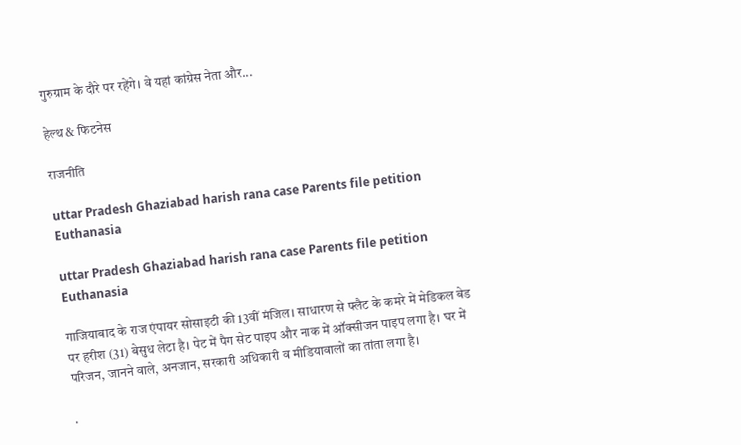गुरुग्राम के दौरे पर रहेंगे। वे यहां कांग्रेस नेता और...

हेल्थ & फिटनेस

राजनीति

uttar Pradesh Ghaziabad harish rana case Parents file petition Euthanasia

uttar Pradesh Ghaziabad harish rana case Parents file petition Euthanasia

गाजियाबाद के राज एंपायर सोसाइटी की 13वीं मंजिल। साधारण से फ्लैट के कमरे में मेडिकल बेड पर हरीश (31) बेसुध लेटा है। पेट में पैग सेट पाइप और नाक में ऑक्सीजन पाइप लगा है। घर में परिजन, जानने वाले, अनजान, सरकारी अधिकारी व मीडियावालों का तांता लगा है।

.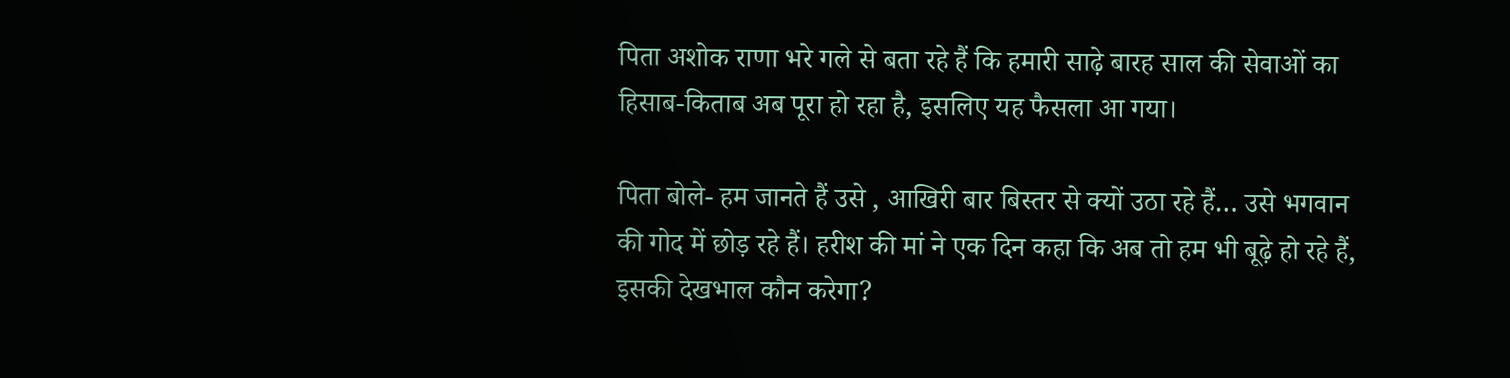पिता अशोक राणा भरे गले से बता रहे हैं कि हमारी साढ़े बारह साल की सेवाओं का हिसाब-किताब अब पूरा हो रहा है, इसलिए यह फैसला आ गया।

पिता बोले- हम जानते हैं उसे , आखिरी बार बिस्तर से क्यों उठा रहे हैं… उसे भगवान की गोद में छोड़ रहे हैं। हरीश की मां ने एक दिन कहा कि अब तो हम भी बूढ़े हो रहे हैं, इसकी देखभाल कौन करेगा?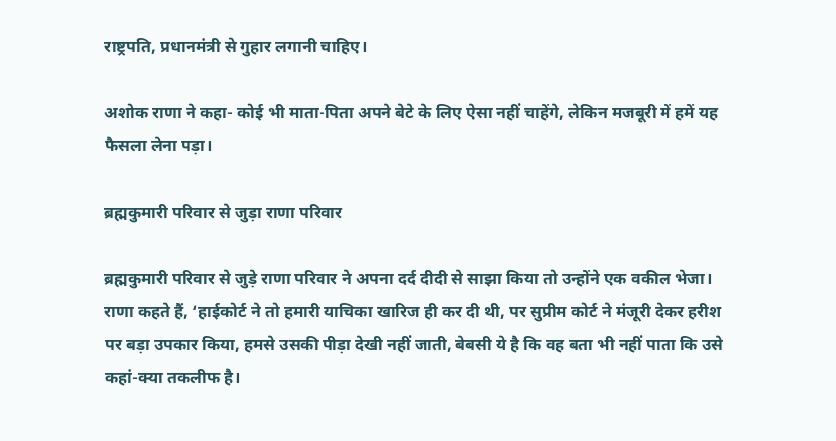राष्ट्रपति, प्रधानमंत्री से गुहार लगानी चाहिए।

अशोक राणा ने कहा- कोई भी माता-पिता अपने बेटे के लिए ऐसा नहीं चाहेंगे, लेकिन मजबूरी में हमें यह फैसला लेना पड़ा।

ब्रह्मकुमारी परिवार से जुड़ा राणा परिवार

ब्रह्मकुमारी परिवार से जुड़े राणा परिवार ने अपना दर्द दीदी से साझा किया तो उन्होंने एक वकील भेजा। राणा कहते हैं, ‘हाईकोर्ट ने तो हमारी याचिका खारिज ही कर दी थी, पर सुप्रीम कोर्ट ने मंजूरी देकर हरीश पर बड़ा उपकार किया, हमसे उसकी पीड़ा देखी नहीं जाती, बेबसी ये है कि वह बता भी नहीं पाता कि उसे कहां-क्या तकलीफ है।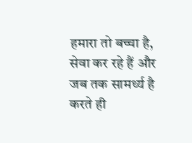हमारा तो बच्चा है, सेवा कर रहे हैं और जब तक सामर्थ्य है करते ही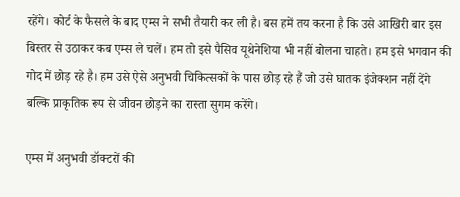रहेंगे। कोर्ट के फैसले के बाद एम्स ने सभी तैयारी कर ली है। बस हमें तय करना है कि उसे आखिरी बार इस बिस्तर से उठाकर कब एम्स ले चलें। हम तो इसे पैसिव यूथेनेशिया भी नहीं बोलना चाहते। हम इसे भगवान की गोद में छोड़ रहे है। हम उसे ऐसे अनुभवी चिकित्सकों के पास छोड़ रहे हैं जो उसे घातक इंजेक्शन नहीं देंगे बल्कि प्राकृतिक रूप से जीवन छोड़ने का रास्ता सुगम करेंगे।

एम्स में अनुभवी डॉक्टरों की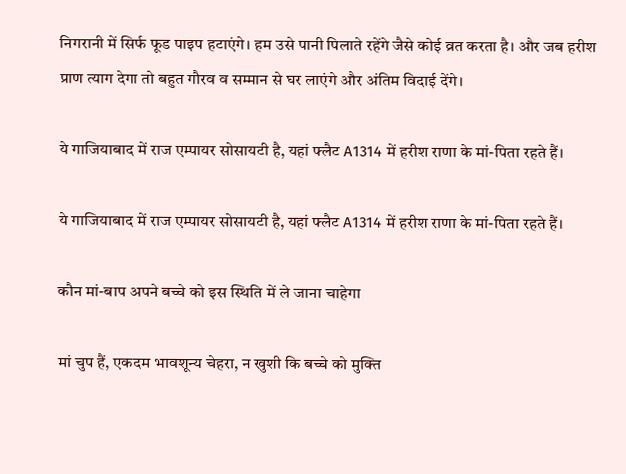निगरानी में सिर्फ फूड पाइप हटाएंगे। हम उसे पानी पिलाते रहेंगे जैसे कोई व्रत करता है। और जब हरीश प्राण त्याग देगा तो बहुत गौरव व सम्मान से घर लाएंगे और अंतिम विदाई देंगे।

ये गाजियाबाद में राज एम्पायर सोसायटी है, यहां फ्लैट A1314 में हरीश राणा के मां-पिता रहते हैं।

ये गाजियाबाद में राज एम्पायर सोसायटी है, यहां फ्लैट A1314 में हरीश राणा के मां-पिता रहते हैं।

कौन मां-बाप अपने बच्चे को इस स्थिति में ले जाना चाहेगा

मां चुप हैं, एकदम भावशून्य चेहरा, न खुशी कि बच्चे को मुक्ति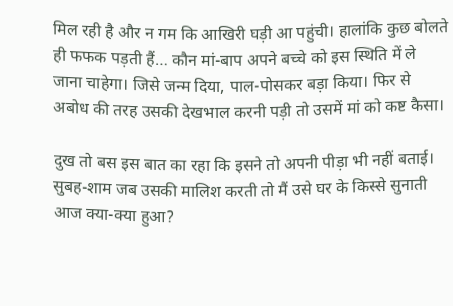मिल रही है और न गम कि आखिरी घड़ी आ पहुंची। हालांकि कुछ बोलते ही फफक पड़ती हैं… कौन मां-बाप अपने बच्चे को इस स्थिति में ले जाना चाहेगा। जिसे जन्म दिया, पाल-पोसकर बड़ा किया। फिर से अबोध की तरह उसकी देखभाल करनी पड़ी तो उसमें मां को कष्ट कैसा।

दुख तो बस इस बात का रहा कि इसने तो अपनी पीड़ा भी नहीं बताई। सुबह-शाम जब उसकी मालिश करती तो मैं उसे घर के किस्से सुनाती आज क्या-क्या हुआ?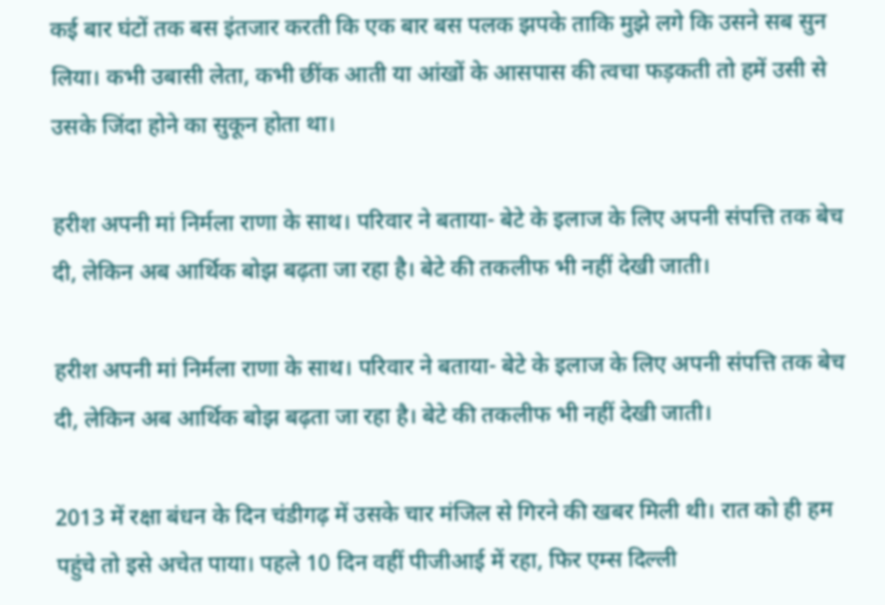कई बार घंटों तक बस इंतजार करती कि एक बार बस पलक झपके ताकि मुझे लगे कि उसने सब सुन लिया। कभी उबासी लेता, कभी छींक आती या आंखों के आसपास की त्वचा फड़कती तो हमें उसी से उसके जिंदा होने का सुकून होता था।

हरीश अपनी मां निर्मला राणा के साथ। परिवार ने बताया- बेटे के इलाज के लिए अपनी संपत्ति तक बेच दी, लेकिन अब आर्थिक बोझ बढ़ता जा रहा है। बेटे की तकलीफ भी नहीं देखी जाती।

हरीश अपनी मां निर्मला राणा के साथ। परिवार ने बताया- बेटे के इलाज के लिए अपनी संपत्ति तक बेच दी, लेकिन अब आर्थिक बोझ बढ़ता जा रहा है। बेटे की तकलीफ भी नहीं देखी जाती।

2013 में रक्षा बंधन के दिन चंडीगढ़ में उसके चार मंजिल से गिरने की खबर मिली थी। रात को ही हम पहुंचे तो इसे अचेत पाया। पहले 10 दिन वहीं पीजीआई में रहा, फिर एम्स दिल्ली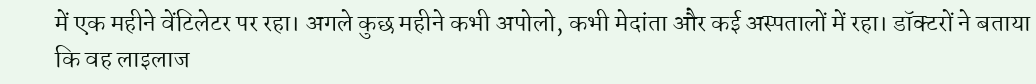में एक महीने वेंटिलेटर पर रहा। अगले कुछ महीने कभी अपोलो, कभी मेदांता और कई अस्पतालों में रहा। डॉक्टरों ने बताया कि वह लाइलाज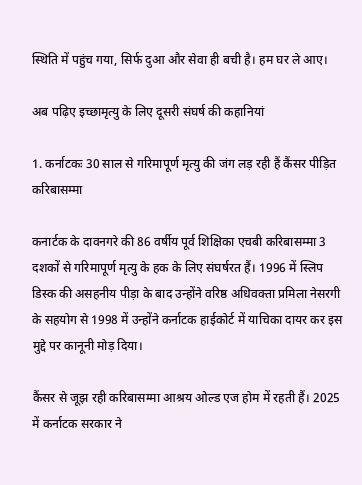स्थिति में पहुंच गया, सिर्फ दुआ और सेवा ही बची है। हम घर ले आए।

अब पढ़िए इच्छामृत्यु के लिए दूसरी संघर्ष की कहानियां

1. कर्नाटकः 30 साल से गरिमापूर्ण मृत्यु की जंग लड़ रही हैं कैंसर पीड़ित करिबासम्मा

कनार्टक के दावनगरे की 86 वर्षीय पूर्व शिक्षिका एचबी करिबासम्मा 3 दशकों से गरिमापूर्ण मृत्यु के हक के लिए संघर्षरत हैं। 1996 में स्लिप डिस्क की असहनीय पीड़ा के बाद उन्होंने वरिष्ठ अधिवक्ता प्रमिला नेसरगी के सहयोग से 1998 में उन्होंने कर्नाटक हाईकोर्ट में याचिका दायर कर इस मुद्दे पर कानूनी मोड़ दिया।

कैंसर से जूझ रही करिबासम्मा आश्रय ओल्ड एज होम में रहती हैं। 2025 में कर्नाटक सरकार ने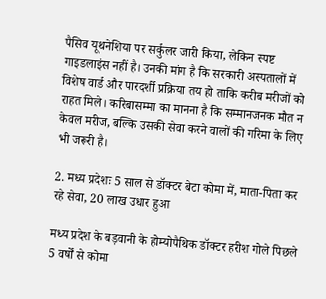पैसिव यूथनेशिया पर सर्कुलर जारी किया, लेकिन स्पष्ट गाइडलाइंस नहीं है। उनकी मांग है कि सरकारी अस्पतालों में विशेष वार्ड और पारदर्शी प्रक्रिया तय हो ताकि करीब मरीजों को राहत मिले। करिबासम्मा का मानना है कि सम्मानजनक मौत न केवल मरीज, बल्कि उसकी सेवा करने वालों की गरिमा के लिए भी जरूरी है।

2. मध्य प्रदेशः 5 साल से डॉक्टर बेटा कोमा में, माता-पिता कर रहे सेवा, 20 लाख उधार हुआ

मध्य प्रदेश के बड़वानी के होम्योपैथिक डॉक्टर हरीश गोले पिछले 5 वर्षों से कोमा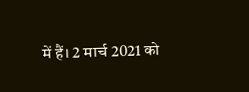में हैं। 2 मार्च 2021 को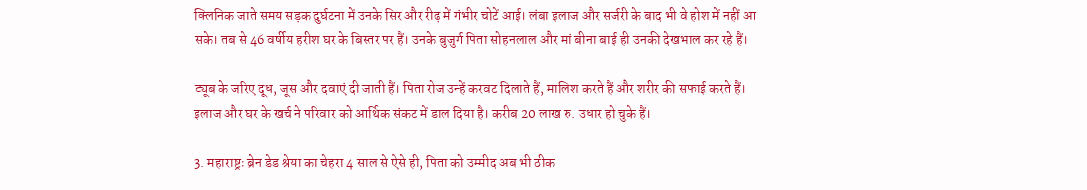क्लिनिक जाते समय सड़क दुर्घटना में उनके सिर और रीढ़ में गंभीर चोटें आई। लंबा इलाज और सर्जरी के बाद भी वे होश में नहीं आ सके। तब से 46 वर्षीय हरीश घर के बिस्तर पर हैं। उनके बुजुर्ग पिता सोहनलाल और मां बीना बाई ही उनकी देखभाल कर रहे हैं।

ट्यूब के जरिए दूध, जूस और दवाएं दी जाती हैं। पिता रोज उन्हें करवट दिलाते हैं, मालिश करते हैं और शरीर की सफाई करते हैं। इलाज और घर के खर्च ने परिवार को आर्थिक संकट में डाल दिया है। करीब 20 लाख रु. उधार हो चुके हैं।

3. महाराष्ट्रः ब्रेन डेड श्रेया का चेहरा 4 साल से ऐसे ही, पिता को उम्मीद अब भी ठीक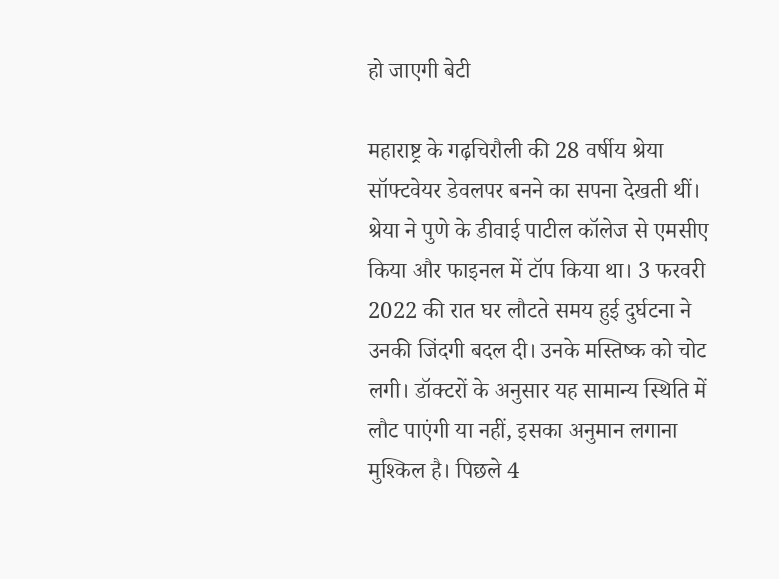हो जाएगी बेटी

महाराष्ट्र के गढ़चिरौली की 28 वर्षीय श्रेया सॉफ्टवेयर डेवलपर बनने का सपना देखती थीं। श्रेया ने पुणे के डीवाई पाटील कॉलेज से एमसीए किया और फाइनल में टॉप किया था। 3 फरवरी 2022 की रात घर लौटते समय हुई दुर्घटना ने उनकी जिंदगी बदल दी। उनके मस्तिष्क को चोट लगी। डॉक्टरों के अनुसार यह सामान्य स्थिति में लौट पाएंगी या नहीं, इसका अनुमान लगाना मुश्किल है। पिछले 4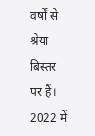वर्षों से श्रेया बिस्तर पर हैं। 2022 में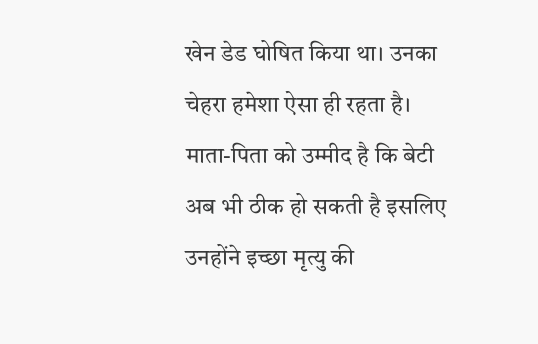खेन डेड घोषित किया था। उनका चेहरा हमेशा ऐसा ही रहता है। माता-पिता को उम्मीद है कि बेटी अब भी ठीक हो सकती है इसलिए उनहोंने इच्छा मृत्यु की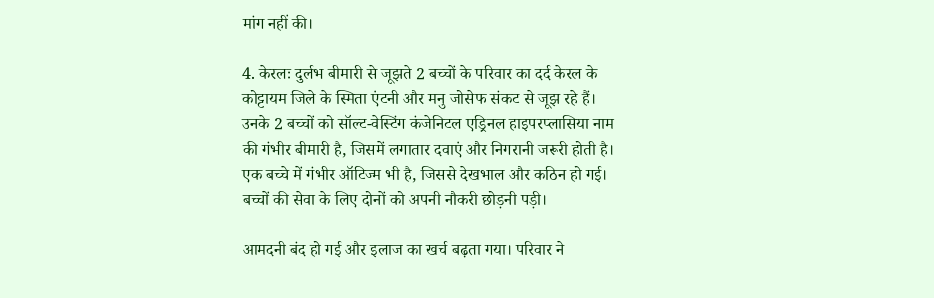मांग नहीं की।

4. केरलः दुर्लभ बीमारी से जूझते 2 बच्चों के परिवार का दर्द केरल के कोट्टायम जिले के स्मिता एंटनी और मनु जोसेफ संकट से जूझ रहे हैं। उनके 2 बच्चों को सॉल्ट-वेस्टिंग कंजेनिटल एड्रिनल हाइपरप्लासिया नाम की गंभीर बीमारी है, जिसमें लगातार दवाएं और निगरानी जरूरी होती है। एक बच्चे में गंभीर ऑटिज्म भी है, जिससे देखभाल और कठिन हो गई। बच्चों की सेवा के लिए दोनों को अपनी नौकरी छोड़नी पड़ी।

आमदनी बंद हो गई और इलाज का खर्च बढ़ता गया। परिवार ने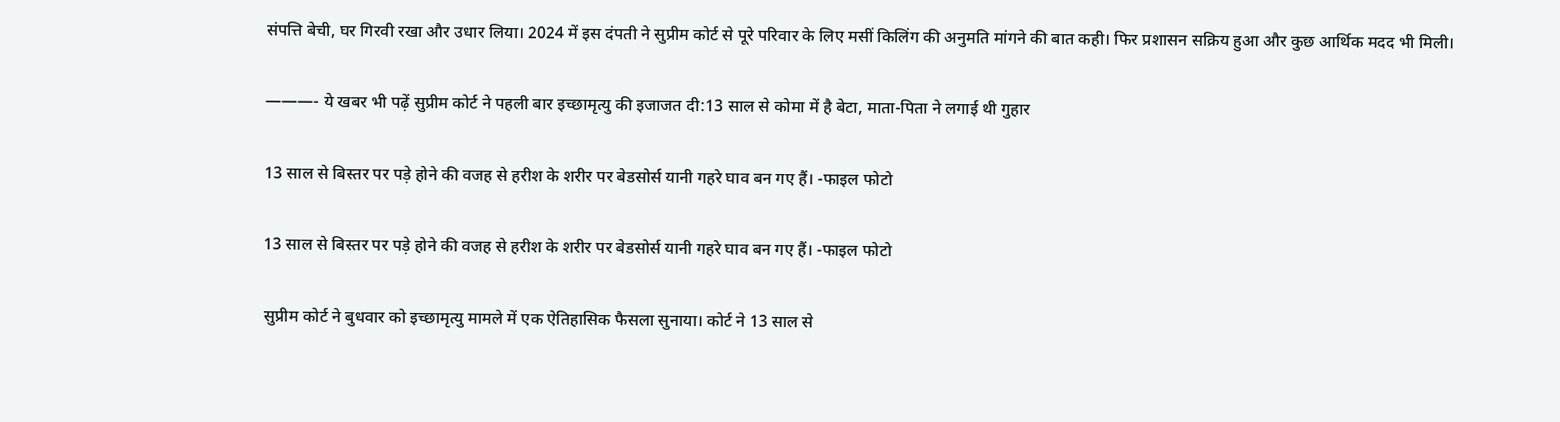संपत्ति बेची, घर गिरवी रखा और उधार लिया। 2024 में इस दंपती ने सुप्रीम कोर्ट से पूरे परिवार के लिए मसीं किलिंग की अनुमति मांगने की बात कही। फिर प्रशासन सक्रिय हुआ और कुछ आर्थिक मदद भी मिली।

———- ये खबर भी पढ़ें सुप्रीम कोर्ट ने पहली बार इच्छामृत्यु की इजाजत दी:13 साल से कोमा में है बेटा, माता-पिता ने लगाई थी गुहार

13 साल से बिस्तर पर पड़े होने की वजह से हरीश के शरीर पर बेडसोर्स यानी गहरे घाव बन गए हैं। -फाइल फोटो

13 साल से बिस्तर पर पड़े होने की वजह से हरीश के शरीर पर बेडसोर्स यानी गहरे घाव बन गए हैं। -फाइल फोटो

सुप्रीम कोर्ट ने बुधवार को इच्छामृत्यु मामले में एक ऐतिहासिक फैसला सुनाया। कोर्ट ने 13 साल से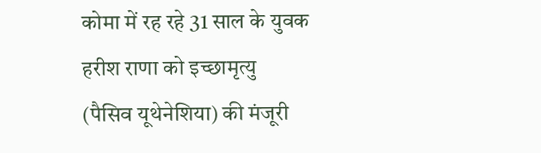कोमा में रह रहे 31 साल के युवक हरीश राणा को इच्छामृत्यु (पैसिव यूथेनेशिया) की मंजूरी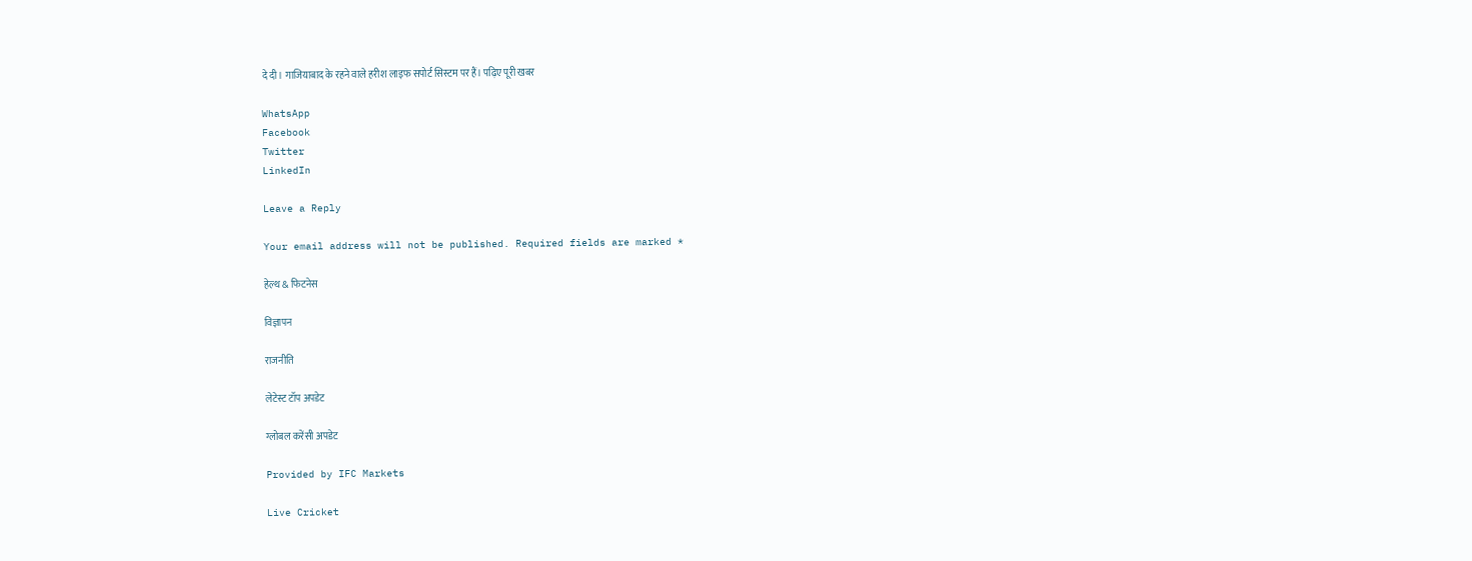दे दी। गाजियाबाद के रहने वाले हरीश लाइफ सपोर्ट सिस्टम पर हैं। पढ़िए पूरी खबर

WhatsApp
Facebook
Twitter
LinkedIn

Leave a Reply

Your email address will not be published. Required fields are marked *

हेल्थ & फिटनेस

विज्ञापन

राजनीति

लेटेस्ट टॉप अपडेट

ग्लोबल करेंसी अपडेट

Provided by IFC Markets

Live Cricket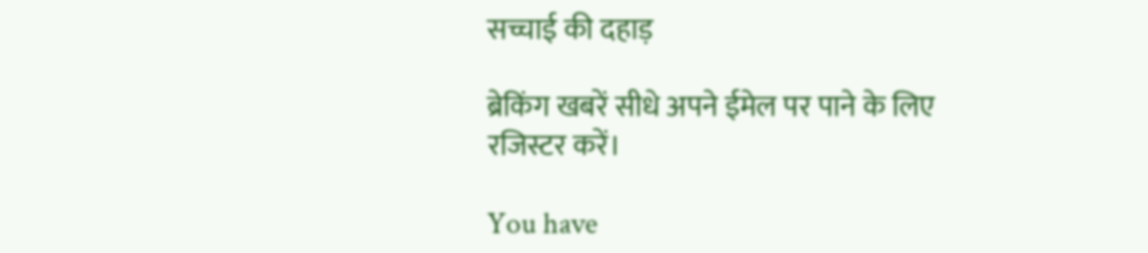सच्चाई की दहाड़

ब्रेकिंग खबरें सीधे अपने ईमेल पर पाने के लिए रजिस्टर करें।

You have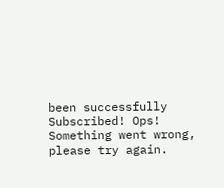been successfully Subscribed! Ops! Something went wrong, please try again.